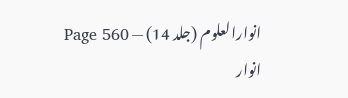انوارالعلوم (جلد 14) — Page 560
انوار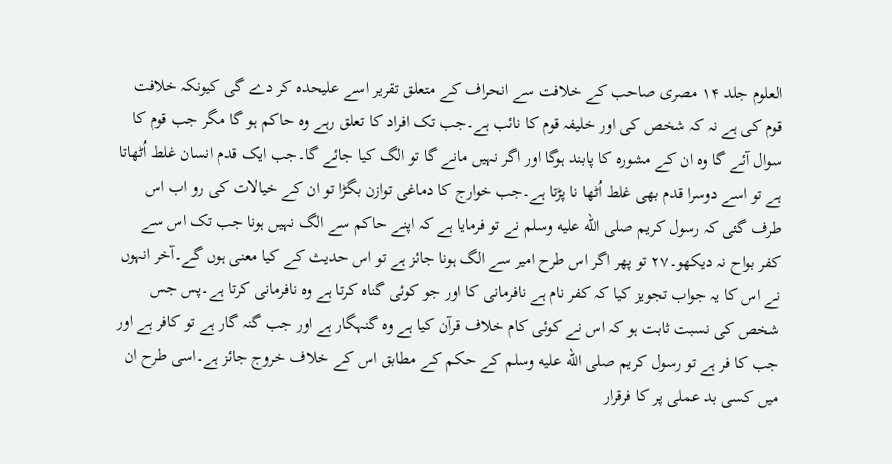العلوم جلد ۱۴ مصری صاحب کے خلافت سے انحراف کے متعلق تقریر اسے علیحدہ کر دے گی کیونکہ خلافت قوم کی ہے نہ کہ شخص کی اور خلیفہ قوم کا نائب ہے۔جب تک افراد کا تعلق رہے وہ حاکم ہو گا مگر جب قوم کا سوال آئے گا وہ ان کے مشورہ کا پابند ہوگا اور اگر نہیں مانے گا تو الگ کیا جائے گا۔جب ایک قدم انسان غلط اُٹھاتا ہے تو اسے دوسرا قدم بھی غلط اُٹھا نا پڑتا ہے۔جب خوارج کا دماغی توازن بگڑا تو ان کے خیالات کی رو اب اس طرف گئی کہ رسول کریم صلى الله عليه وسلم نے تو فرمایا ہے کہ اپنے حاکم سے الگ نہیں ہونا جب تک اس سے کفر بواح نہ دیکھو۔۲۷ تو پھر اگر اس طرح امیر سے الگ ہونا جائز ہے تو اس حدیث کے کیا معنی ہوں گے۔آخر انہوں نے اس کا یہ جواب تجویز کیا کہ کفر نام ہے نافرمانی کا اور جو کوئی گناہ کرتا ہے وہ نافرمانی کرتا ہے۔پس جس شخص کی نسبت ثابت ہو کہ اس نے کوئی کام خلاف قرآن کیا ہے وہ گنہگار ہے اور جب گنہ گار ہے تو کافر ہے اور جب کا فر ہے تو رسول کریم صلى الله عليه وسلم کے حکم کے مطابق اس کے خلاف خروج جائز ہے۔اسی طرح ان میں کسی بد عملی پر کا فرقرار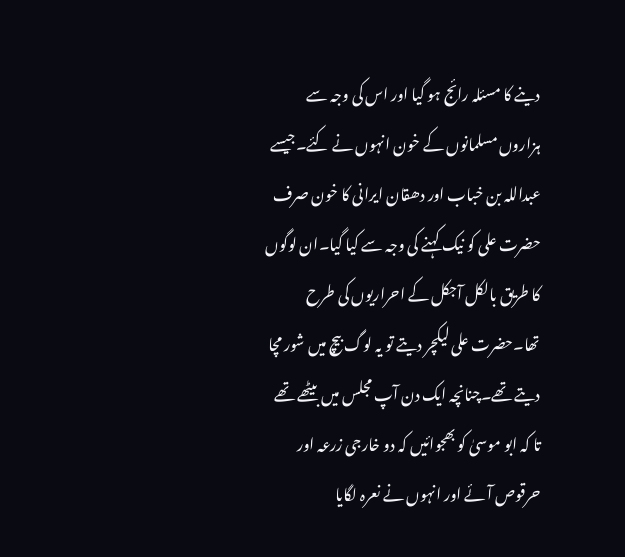دینے کا مسئلہ رائج ہو گیا اور اس کی وجہ سے ہزاروں مسلمانوں کے خون انہوں نے کئے۔جیسے عبداللہ بن خباب اور دھقان ایرانی کا خون صرف حضرت علی کو نیک کہنے کی وجہ سے کیا گیا۔ان لوگوں کا طریق بالکل آجکل کے احراریوں کی طرح تھا۔حضرت علی لیکچر دیتے تو یہ لوگ بیچ میں شور مچا دیتے تھے۔چنانچہ ایک دن آپ مجلس میں بیٹھے تھے تا کہ ابو موسیٰ کو بھجوائیں کہ دو خارجی زرعہ اور حرقوص آئے اور انہوں نے نعرہ لگایا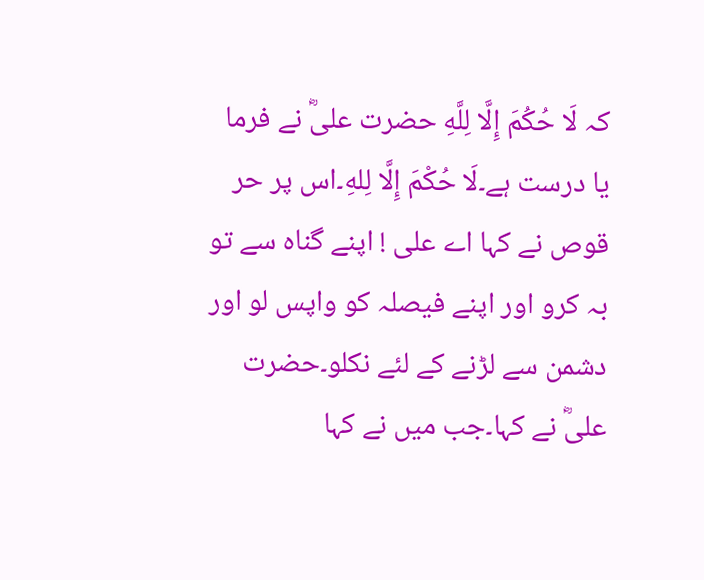کہ لَا حُكُمَ إِلَّا لِلَّهِ حضرت علیؓ نے فرما یا درست ہے۔لَا حُكْمَ إِلَّا لِلهِ۔اس پر حر قوص نے کہا اے علی ! اپنے گناہ سے تو بہ کرو اور اپنے فیصلہ کو واپس لو اور دشمن سے لڑنے کے لئے نکلو۔حضرت علیؓ نے کہا۔جب میں نے کہا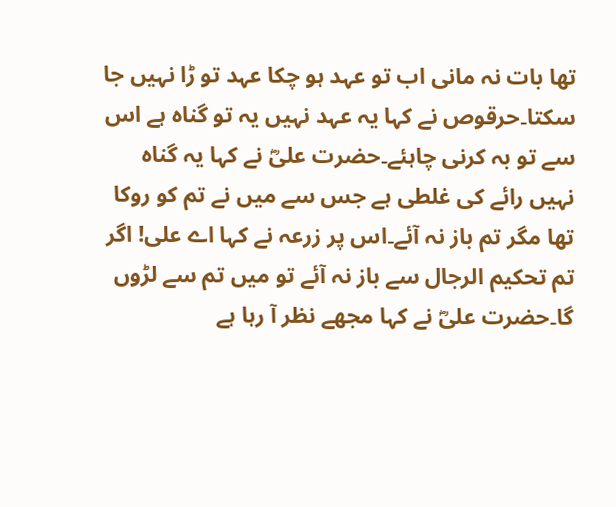تھا بات نہ مانی اب تو عہد ہو چکا عہد تو ڑا نہیں جا سکتا۔حرقوص نے کہا یہ عہد نہیں یہ تو گناہ ہے اس سے تو بہ کرنی چاہئے۔حضرت علیؓ نے کہا یہ گناہ نہیں رائے کی غلطی ہے جس سے میں نے تم کو روکا تھا مگر تم باز نہ آئے۔اس پر زرعہ نے کہا اے علی! اگر تم تحکیم الرجال سے باز نہ آئے تو میں تم سے لڑوں گا۔حضرت علیؓ نے کہا مجھے نظر آ رہا ہے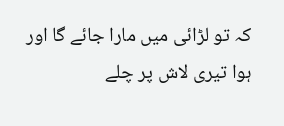کہ تو لڑائی میں مارا جائے گا اور ہوا تیری لاش پر چلے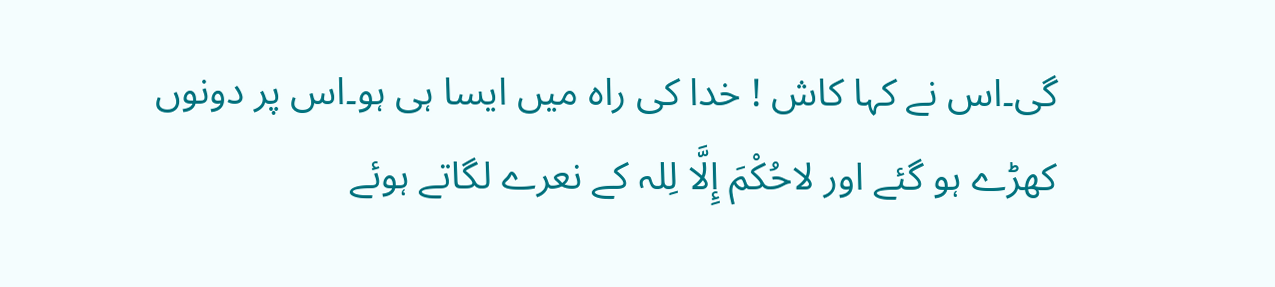گی۔اس نے کہا کاش ! خدا کی راہ میں ایسا ہی ہو۔اس پر دونوں کھڑے ہو گئے اور لاحُكْمَ إِلَّا لِلہ کے نعرے لگاتے ہوئے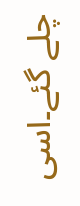چلے گئے۔اسی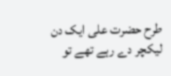طرح حضرت علی ایک دن لیکچر دے رہے تھے تو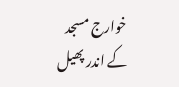خوارج مسجد کے اندر پھیل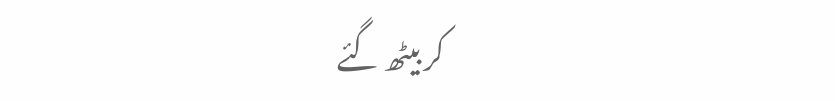کر بیٹھ گئے